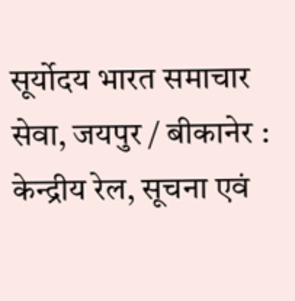सूर्योदय भारत समाचार सेवा, जयपुर / बीकानेर : केन्द्रीय रेल, सूचना एवं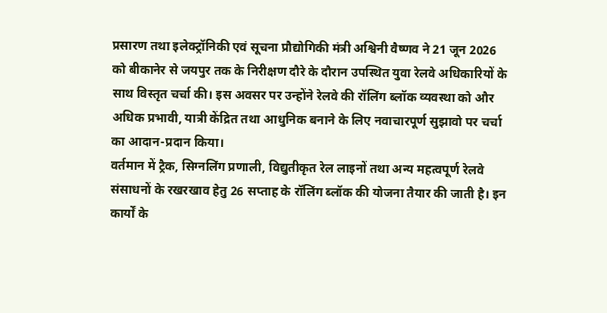प्रसारण तथा इलेक्ट्रॉनिकी एवं सूचना प्रौद्योगिकी मंत्री अश्विनी वैष्णव ने 21 जून 2026 को बीकानेर से जयपुर तक के निरीक्षण दौरे के दौरान उपस्थित युवा रेलवे अधिकारियों के साथ विस्तृत चर्चा की। इस अवसर पर उन्होंने रेलवे की रॉलिंग ब्लॉक व्यवस्था को और अधिक प्रभावी, यात्री केंद्रित तथा आधुनिक बनाने के लिए नवाचारपूर्ण सुझावो पर चर्चा का आदान-प्रदान किया।
वर्तमान में ट्रैक, सिग्नलिंग प्रणाली, विद्युतीकृत रेल लाइनों तथा अन्य महत्वपूर्ण रेलवे संसाधनों के रखरखाव हेतु 26 सप्ताह के रॉलिंग ब्लॉक की योजना तैयार की जाती है। इन कार्यों के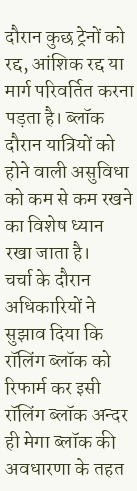दौरान कुछ ट्रेनों को रद्द, आंशिक रद्द या मार्ग परिवर्तित करना पड़ता है। ब्लॉक दौरान यात्रियों को होने वाली असुविधा को कम से कम रखने का विशेष ध्यान रखा जाता है।
चर्चा के दौरान अधिकारियों ने सुझाव दिया कि रॉलिंग ब्लॉक को रिफार्म कर इसी रॉलिंग ब्लॉक अन्दर ही मेगा ब्लॉक की अवधारणा के तहत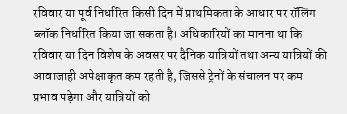रविवार या पूर्व निर्धारित किसी दिन में प्राथमिकता के आधार पर रॉलिंग ब्लॉक निर्धारित किया जा सकता है। अधिकारियों का मानना था कि रविवार या दिन विशेष के अवसर पर दैनिक यात्रियों तथा अन्य यात्रियों की आवाजाही अपेक्षाकृत कम रहती है, जिससे ट्रेनों के संचालन पर कम प्रभाव पड़ेगा और यात्रियों को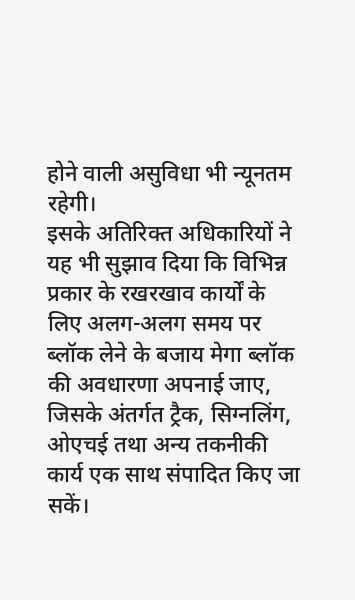होने वाली असुविधा भी न्यूनतम रहेगी।
इसके अतिरिक्त अधिकारियों ने यह भी सुझाव दिया कि विभिन्न प्रकार के रखरखाव कार्यों के लिए अलग-अलग समय पर ब्लॉक लेने के बजाय मेगा ब्लॉक की अवधारणा अपनाई जाए, जिसके अंतर्गत ट्रैक, सिग्नलिंग, ओएचई तथा अन्य तकनीकी कार्य एक साथ संपादित किए जा सकें।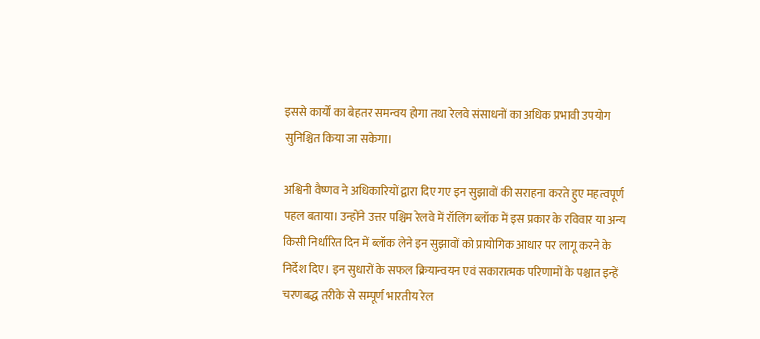इससे कार्यों का बेहतर समन्वय होगा तथा रेलवे संसाधनों का अधिक प्रभावी उपयोग सुनिश्चित किया जा सकेगा।

अश्विनी वैष्णव ने अधिकारियों द्वारा दिए गए इन सुझावों की सराहना करते हुए महत्वपूर्ण पहल बताया। उन्होंने उत्तर पश्चिम रेलवे में रॉलिंग ब्लॉक में इस प्रकार के रविवार या अन्य किसी निर्धारित दिन में ब्लॉक लेने इन सुझावों को प्रायोगिक आधार पर लागू करने के निर्देश दिए। इन सुधारों के सफल क्रियान्वयन एवं सकारात्मक परिणामों के पश्चात इन्हें चरणबद्ध तरीके से सम्पूर्ण भारतीय रेल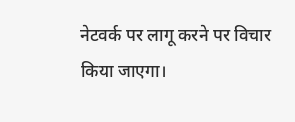नेटवर्क पर लागू करने पर विचार किया जाएगा।